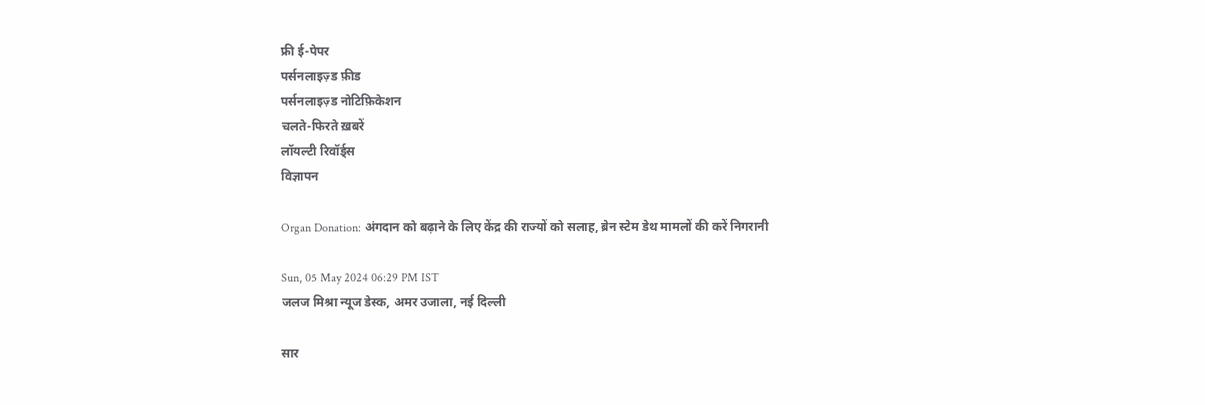फ्री ई-पेपर
पर्सनलाइज़्ड फ़ीड
पर्सनलाइज़्ड नोटिफ़िकेशन
चलते-फिरते ख़बरें
लॉयल्टी रिवॉर्ड्स
विज्ञापन

Organ Donation: अंगदान को बढ़ाने के लिए केंद्र की राज्यों को सलाह, ब्रेन स्टेम डेथ मामलों की करें निगरानी

Sun, 05 May 2024 06:29 PM IST
जलज मिश्रा न्यूज डेस्क, अमर उजाला, नई दिल्ली

सार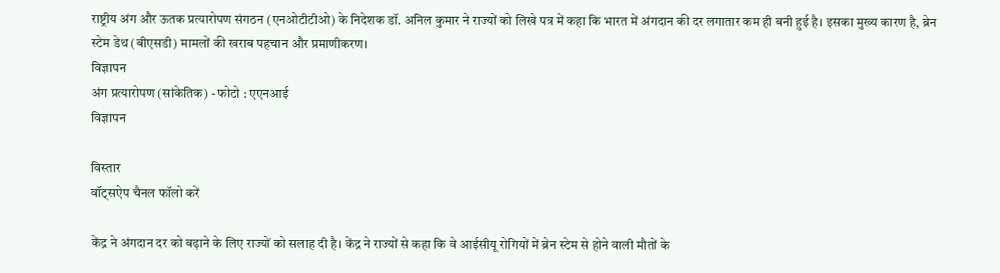राष्ट्रीय अंग और ऊतक प्रत्यारोपण संगठन (एनओटीटीओ) के निदेशक डॉ. अनिल कुमार ने राज्यों को लिखे पत्र में कहा कि भारत में अंगदान की दर लगातार कम ही बनी हुई है। इसका मुख्य कारण है, ब्रेन स्टेम डेथ (बीएसडी) मामलों की खराब पहचान और प्रमाणीकरण।
विज्ञापन
अंग प्रत्यारोपण (सांकेतिक) - फोटो : एएनआई
विज्ञापन

विस्तार
वॉट्सऐप चैनल फॉलो करें

केंद्र ने अंगदान दर को बढ़ाने के लिए राज्यों को सलाह दी है। केंद्र ने राज्यों से कहा कि वे आईसीयू रोगियों में ब्रेन स्टेम से होने वाली मौतों के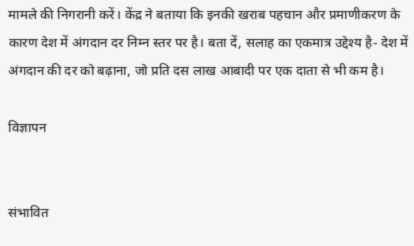मामले की निगरानी करें। केंद्र ने बताया कि इनकी खराब पहचान और प्रमाणीकरण के कारण देश में अंगदान दर निम्न स्तर पर है। बता दें, सलाह का एकमात्र उद्देश्य है- देश में अंगदान की दर को बढ़ाना, जो प्रति दस लाख आबादी पर एक दाता से भी कम है।

विज्ञापन


संभावित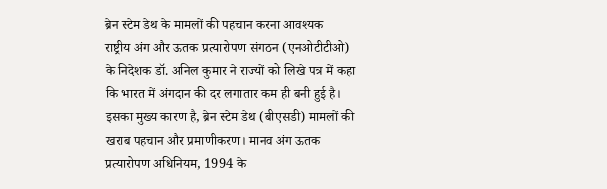ब्रेन स्टेम डेथ के मामलों की पहचान करना आवश्यक
राष्ट्रीय अंग और ऊतक प्रत्यारोपण संगठन (एनओटीटीओ) के निदेशक डॉ. अनिल कुमार ने राज्यों को लिखे पत्र में कहा कि भारत में अंगदान की दर लगातार कम ही बनी हुई है। इसका मुख्य कारण है, ब्रेन स्टेम डेथ (बीएसडी) मामलों की खराब पहचान और प्रमाणीकरण। मानव अंग ऊतक प्रत्यारोपण अधिनियम, 1994 के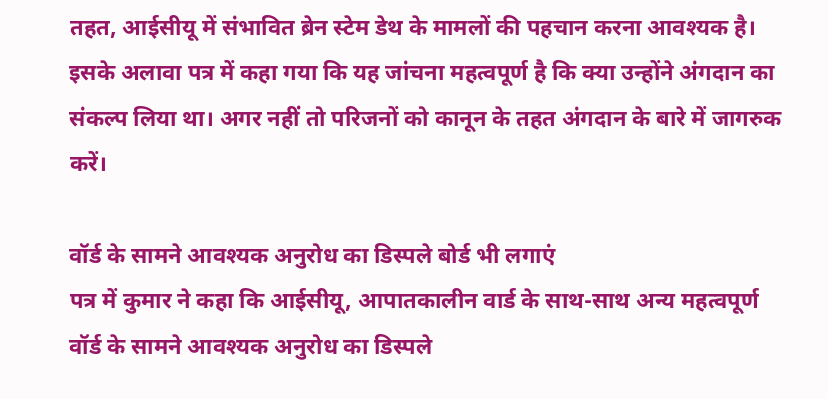तहत, आईसीयू में संभावित ब्रेन स्टेम डेथ के मामलों की पहचान करना आवश्यक है। इसके अलावा पत्र में कहा गया कि यह जांचना महत्वपूर्ण है कि क्या उन्होंने अंगदान का संकल्प लिया था। अगर नहीं तो परिजनों को कानून के तहत अंगदान के बारे में जागरुक करें।

वॉर्ड के सामने आवश्यक अनुरोध का डिस्पले बोर्ड भी लगाएं
पत्र में कुमार ने कहा कि आईसीयू, आपातकालीन वार्ड के साथ-साथ अन्य महत्वपूर्ण वॉर्ड के सामने आवश्यक अनुरोध का डिस्पले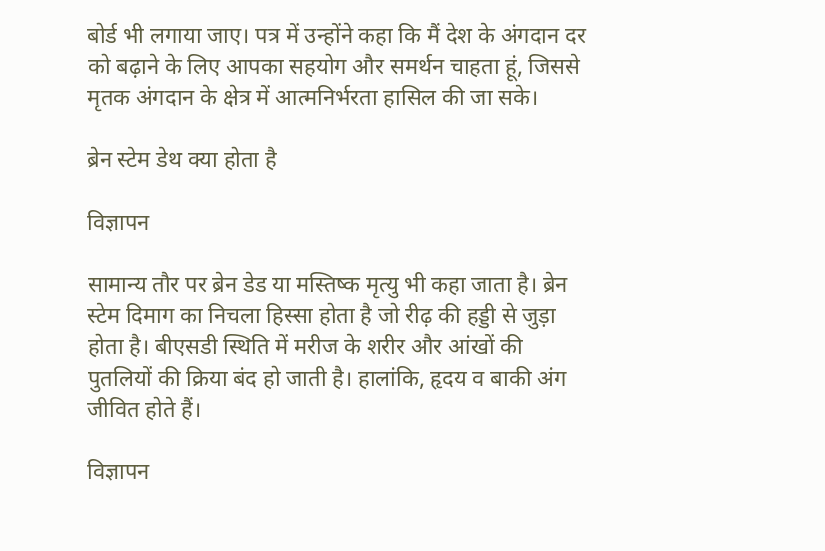बोर्ड भी लगाया जाए। पत्र में उन्होंने कहा कि मैं देश के अंगदान दर को बढ़ाने के लिए आपका सहयोग और समर्थन चाहता हूं, जिससे मृतक अंगदान के क्षेत्र में आत्मनिर्भरता हासिल की जा सके।

ब्रेन स्टेम डेथ क्या होता है

विज्ञापन

सामान्य तौर पर ब्रेन डेड या मस्तिष्क मृत्यु भी कहा जाता है। ब्रेन स्टेम दिमाग का निचला हिस्सा होता है जो रीढ़ की हड्डी से जुड़ा होता है। बीएसडी स्थिति में मरीज के शरीर और आंखों की पुतलियों की क्रिया बंद हो जाती है। हालांकि, हृदय व बाकी अंग जीवित होते हैं।

विज्ञापन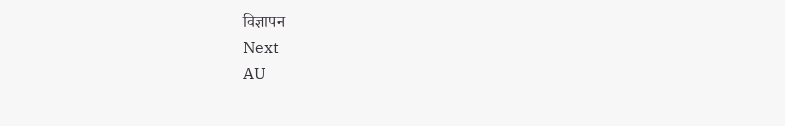विज्ञापन
Next
AU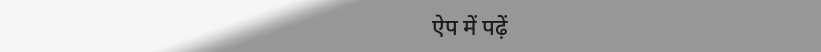ऐप में पढ़ें